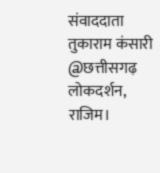संवाददाता तुकाराम कंसारी
@छत्तीसगढ़ लोकदर्शन, राजिम।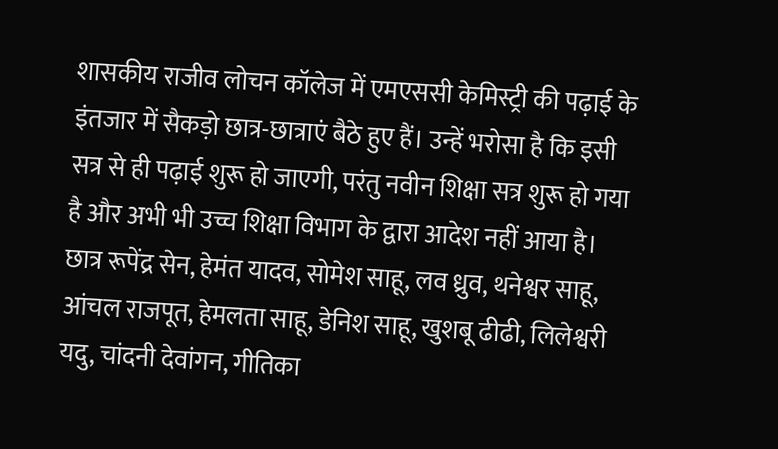शासकीय राजीव लोचन कॉलेज में एमएससी केमिस्ट्री की पढ़ाई के इंतजार में सैकड़ो छात्र-छात्राएं बैठे हुए हैं। उन्हें भरोसा है कि इसी सत्र से ही पढ़ाई शुरू हो जाएगी, परंतु नवीन शिक्षा सत्र शुरू हो गया है और अभी भी उच्च शिक्षा विभाग के द्वारा आदेश नहीं आया है। छात्र रूपेंद्र सेन, हेमंत यादव, सोमेश साहू, लव ध्रुव, थनेश्वर साहू, आंचल राजपूत, हेमलता साहू, डेनिश साहू, खुशबू ढीढी, लिलेश्वरी यदु, चांदनी देवांगन, गीतिका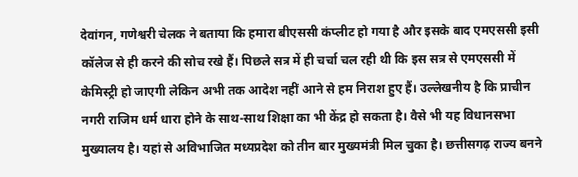देवांगन, गणेश्वरी चेलक ने बताया कि हमारा बीएससी कंप्लीट हो गया है और इसके बाद एमएससी इसी कॉलेज से ही करने की सोच रखे हैं। पिछले सत्र में ही चर्चा चल रही थी कि इस सत्र से एमएससी में केमिस्ट्री हो जाएगी लेकिन अभी तक आदेश नहीं आने से हम निराश हुए हैं। उल्लेखनीय है कि प्राचीन नगरी राजिम धर्म धारा होने के साथ-साथ शिक्षा का भी केंद्र हो सकता है। वैसे भी यह विधानसभा मुख्यालय है। यहां से अविभाजित मध्यप्रदेश को तीन बार मुख्यमंत्री मिल चुका है। छत्तीसगढ़ राज्य बनने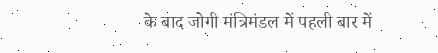के बाद जोगी मंत्रिमंडल में पहली बार में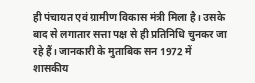ही पंचायत एवं ग्रामीण विकास मंत्री मिला है। उसके बाद से लगातार सत्ता पक्ष से ही प्रतिनिधि चुनकर जा रहे हैं। जानकारी के मुताबिक सन 1972 में शासकीय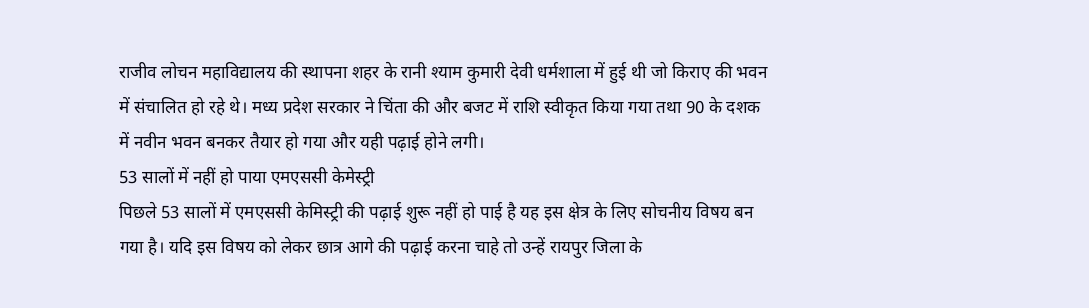राजीव लोचन महाविद्यालय की स्थापना शहर के रानी श्याम कुमारी देवी धर्मशाला में हुई थी जो किराए की भवन में संचालित हो रहे थे। मध्य प्रदेश सरकार ने चिंता की और बजट में राशि स्वीकृत किया गया तथा 90 के दशक में नवीन भवन बनकर तैयार हो गया और यही पढ़ाई होने लगी।
53 सालों में नहीं हो पाया एमएससी केमेस्ट्री
पिछले 53 सालों में एमएससी केमिस्ट्री की पढ़ाई शुरू नहीं हो पाई है यह इस क्षेत्र के लिए सोचनीय विषय बन गया है। यदि इस विषय को लेकर छात्र आगे की पढ़ाई करना चाहे तो उन्हें रायपुर जिला के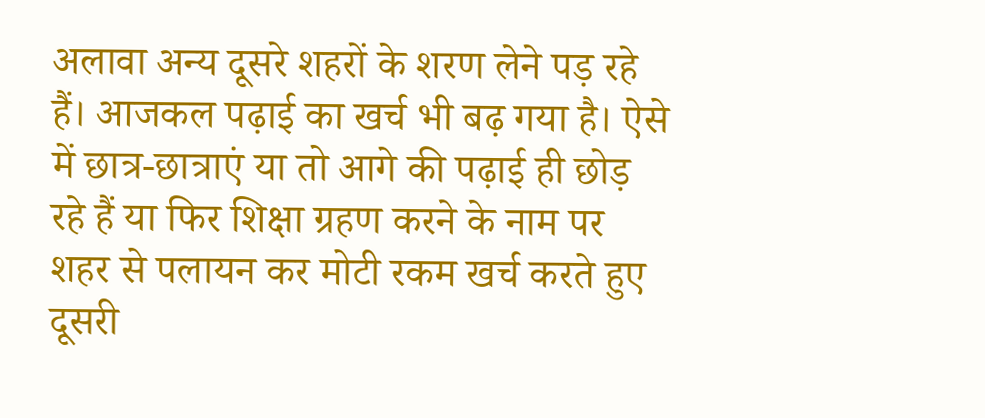अलावा अन्य दूसरे शहरों के शरण लेने पड़ रहे हैं। आजकल पढ़ाई का खर्च भी बढ़ गया है। ऐसे में छात्र-छात्राएं या तो आगे की पढ़ाई ही छोड़ रहे हैं या फिर शिक्षा ग्रहण करने के नाम पर शहर से पलायन कर मोटी रकम खर्च करते हुए दूसरी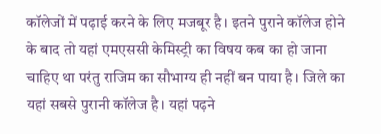कॉलेजों में पढ़ाई करने के लिए मजबूर है। इतने पुराने कॉलेज होने के बाद तो यहां एमएससी केमिस्ट्री का विषय कब का हो जाना चाहिए था परंतु राजिम का सौभाग्य ही नहीं बन पाया है। जिले का यहां सबसे पुरानी कॉलेज है। यहां पढ़ने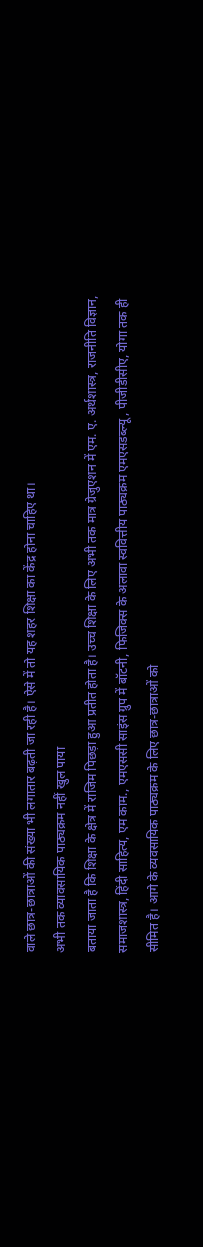वाले छात्र-छात्राओं की संख्या भी लगातार बढ़ती जा रही है। ऐसे में तो यह शहर शिक्षा का केंद्र होना चाहिए था।
अभी तक व्यावसायिक पाठ्यक्रम नहीं खुल पाया
बताया जाता है कि शिक्षा के क्षेत्र में राजिम पिछड़ा हुआ प्रतीत होता है। उच्च शिक्षा के लिए अभी तक मात्र ग्रेजुएशन में एम. ए. अर्थशास्त्र, राजनीति विज्ञान, समाजशास्त्र, हिंदी साहित्य, एम काम., एमएससी साइंस ग्रुप में बॉटनी, फिजिक्स के अलावा स्ववित्तीय पाठ्यक्रम एमएसडब्ल्यू, पीजीडीसीए, योगा तक ही सीमित है। आगे के व्यवसायिक पाठ्यक्रम के लिए छात्र-छात्राओं को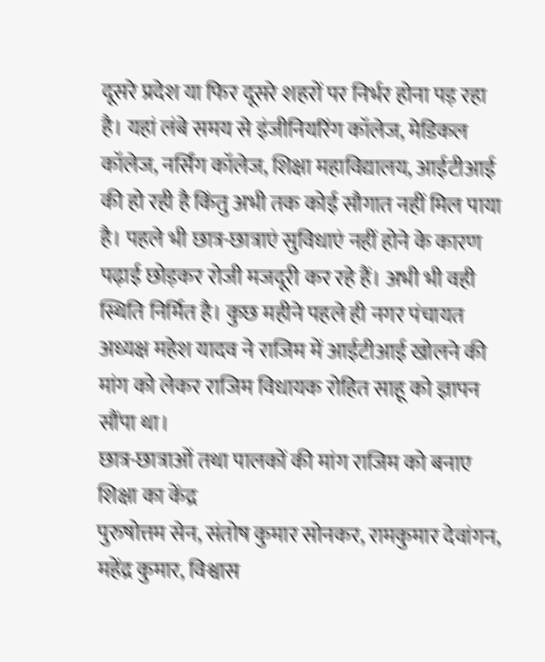दूसरे प्रदेश या फिर दूसरे शहरों पर निर्भर होना पड़ रहा है। यहां लंबे समय से इंजीनियरिंग कॉलेज, मेडिकल कॉलेज, नर्सिंग कॉलेज, शिक्षा महाविद्यालय, आईटीआई की हो रही है किंतु अभी तक कोई सौगात नहीं मिल पाया है। पहले भी छात्र-छात्राएं सुविधाएं नहीं होने के कारण पढ़ाई छोड़कर रोजी मजदूरी कर रहे हैं। अभी भी वही स्थिति निर्मित है। कुछ महीने पहले ही नगर पंचायत अध्यक्ष महेश यादव ने राजिम में आईटीआई खोलने की मांग को लेकर राजिम विधायक रोहित साहू को ज्ञापन सौंपा था।
छात्र-छात्राओं तथा पालकों की मांग राजिम को बनाए शिक्षा का केंद्र
पुरुषोत्तम सेन, संतोष कुमार सोनकर, रामकुमार देवांगन, महेंद्र कुमार, विश्वास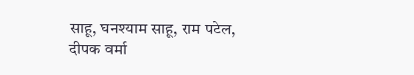साहू, घनश्याम साहू, राम पटेल, दीपक वर्मा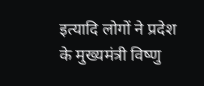इत्यादि लोगों ने प्रदेश के मुख्यमंत्री विष्णु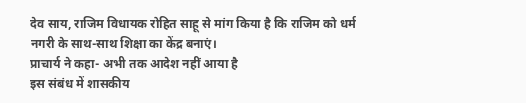देव साय, राजिम विधायक रोहित साहू से मांग किया है कि राजिम को धर्म नगरी के साथ-साथ शिक्षा का केंद्र बनाएं।
प्राचार्य ने कहा- अभी तक आदेश नहीं आया है
इस संबंध में शासकीय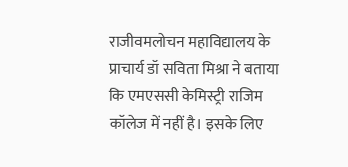राजीवमलोचन महाविद्यालय के प्राचार्य डॉ सविता मिश्रा ने बताया कि एमएससी केमिस्ट्री राजिम कॉलेज में नहीं है। इसके लिए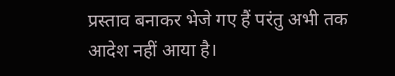प्रस्ताव बनाकर भेजे गए हैं परंतु अभी तक आदेश नहीं आया है।